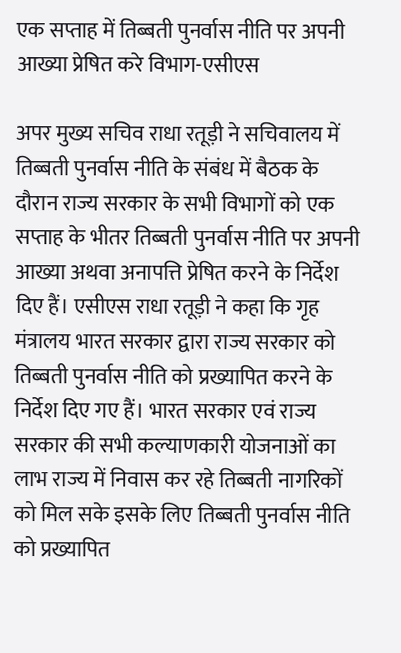एक सप्ताह में तिब्बती पुनर्वास नीति पर अपनी आख्या प्रेषित करे विभाग-एसीएस

अपर मुख्य सचिव राधा रतूड़ी ने सचिवालय में तिब्बती पुनर्वास नीति के संबंध में बैठक के दौरान राज्य सरकार के सभी विभागों को एक सप्ताह के भीतर तिब्बती पुनर्वास नीति पर अपनी आख्या अथवा अनापत्ति प्रेषित करने के निर्देश दिए हैं। एसीएस राधा रतूड़ी ने कहा कि गृह मंत्रालय भारत सरकार द्वारा राज्य सरकार को तिब्बती पुनर्वास नीति को प्रख्यापित करने के निर्देश दिए गए हैं। भारत सरकार एवं राज्य सरकार की सभी कल्याणकारी योजनाओं का लाभ राज्य में निवास कर रहे तिब्बती नागरिकों को मिल सके इसके लिए तिब्बती पुनर्वास नीति को प्रख्यापित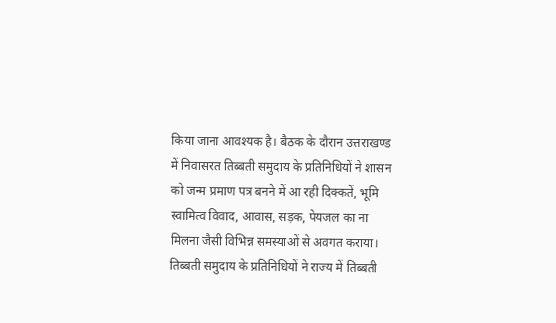किया जाना आवश्यक है। बैठक के दौरान उत्तराखण्ड में निवासरत तिब्बती समुदाय के प्रतिनिधियों ने शासन को जन्म प्रमाण पत्र बनने में आ रही दिक्कतें, भूमि स्वामित्व विवाद, आवास, सड़क, पेयजल का ना मिलना जैसी विभिन्न समस्याओं से अवगत कराया। तिब्बती समुदाय के प्रतिनिधियों ने राज्य में तिब्बती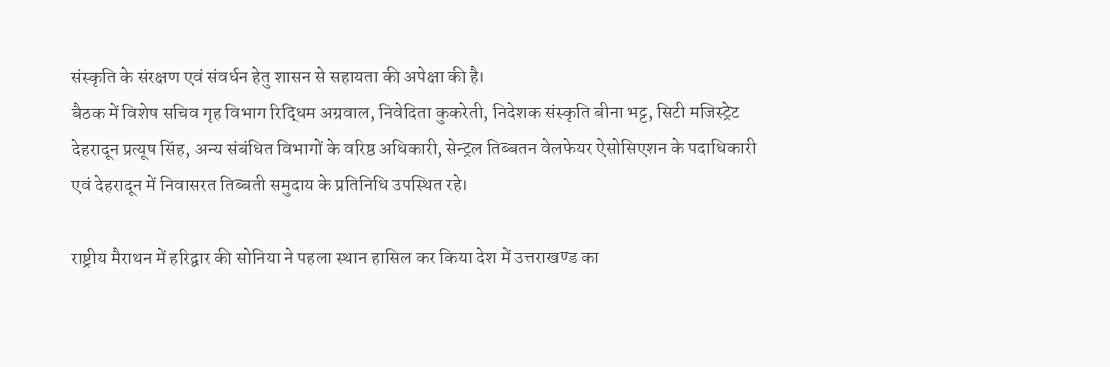संस्कृति के संरक्षण एवं संवर्धन हेतु शासन से सहायता की अपेक्षा की है।
बैठक में विशेष सचिव गृह विभाग रिद्धिम अग्रवाल, निवेदिता कुकरेती, निदेशक संस्कृति बीना भट्ट, सिटी मजिस्ट्रेट देहरादून प्रत्यूष सिंह, अन्य संबंधित विभागों के वरिष्ठ अधिकारी, सेन्ट्रल तिब्बतन वेलफेयर ऐसोसिएशन के पदाधिकारी एवं देहरादून में निवासरत तिब्बती समुदाय के प्रतिनिधि उपस्थित रहे।

राष्ट्रीय मैराथन में हरिद्वार की सोनिया ने पहला स्थान हासिल कर किया देश में उत्तराखण्ड का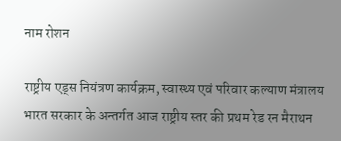नाम रोशन

राष्ट्रीय एड्स नियंत्रण कार्यक्रम, स्वास्थ्य एवं परिवार कल्याण मंत्रालय भारत सरकार के अन्तर्गत आज राष्ट्रीय स्तर की प्रथम रेड रन मैराथन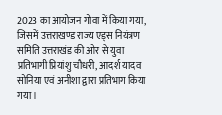2023 का आयोजन गोवा में किया गया, जिसमें उत्तराखण्ड राज्य एड्स नियंत्रण समिति उत्तराखंड की ओर से युवा प्रतिभागी प्रियांशु चौधरी, आदर्श यादव सोनिया एवं अनीशा द्वारा प्रतिभाग किया गया।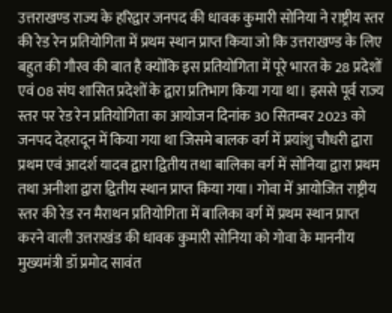उत्तराखण्ड राज्य के हरिद्वार जनपद की धावक कुमारी सोनिया ने राष्ट्रीय स्तर की रेड रेन प्रतियोगिता में प्रथम स्थान प्राप्त किया जो कि उत्तराखण्ड के लिए बहुत की गौरव की बात है क्योंकि इस प्रतियोगिता में पूरे भारत के 28 प्रदेशों एवं 08 संघ शासित प्रदेशों के द्वारा प्रतिभाग किया गया था। इससे पूर्व राज्य स्तर पर रेड रेन प्रतियोगिता का आयोजन दिनांक 30 सितम्बर 2023 को जनपद देहरादून में किया गया था जिसमे बालक वर्ग में प्रयांशु चौधरी द्वारा प्रथम एवं आदर्श यादव द्वारा द्वितीय तथा बालिका वर्ग में सोनिया द्वारा प्रथम तथा अनीशा द्वारा द्वितीय स्थान प्राप्त किया गया। गोवा में आयोजित राष्ट्रीय स्तर की रेड रन मैराथन प्रतियोगिता में बालिका वर्ग में प्रथम स्थान प्राप्त करने वाली उत्तराखंड की धावक कुमारी सोनिया को गोवा के माननीय मुख्यमंत्री डॉ प्रमोद सावंत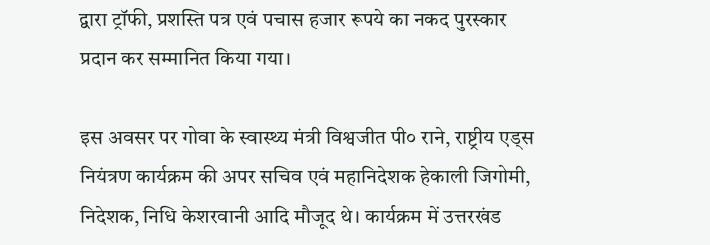द्वारा ट्रॉफी, प्रशस्ति पत्र एवं पचास हजार रूपये का नकद पुरस्कार प्रदान कर सम्मानित किया गया।

इस अवसर पर गोवा के स्वास्थ्य मंत्री विश्वजीत पी० राने, राष्ट्रीय एड्स नियंत्रण कार्यक्रम की अपर सचिव एवं महानिदेशक हेकाली जिगोमी, निदेशक, निधि केशरवानी आदि मौजूद थे। कार्यक्रम में उत्तरखंड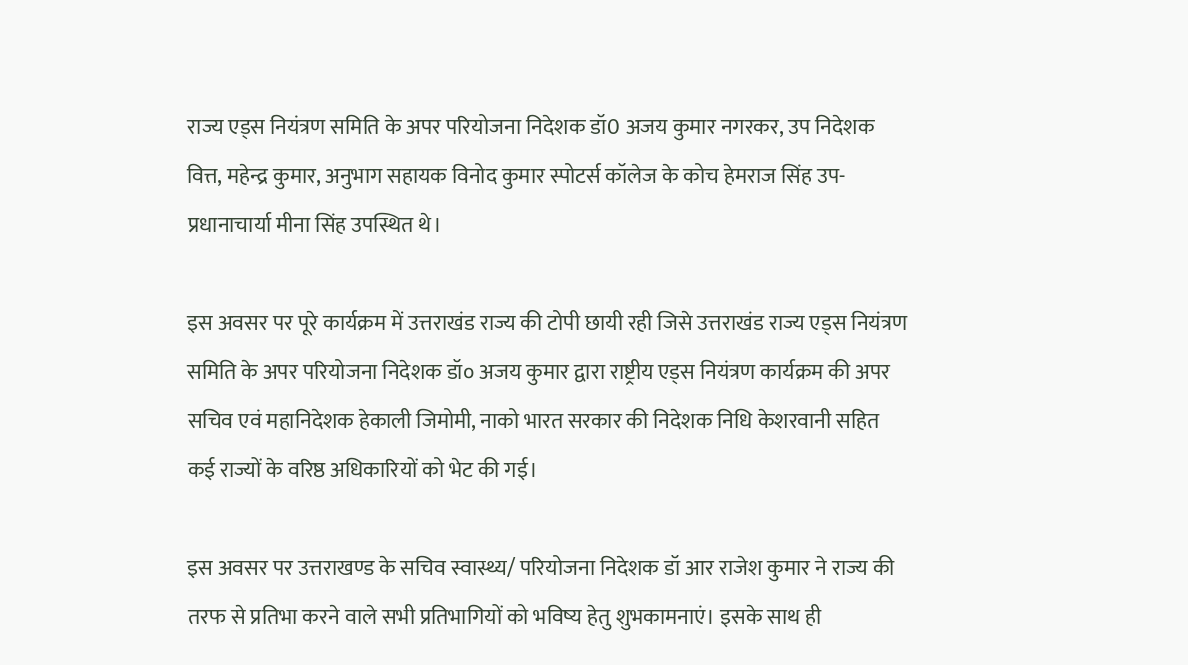राज्य एड्स नियंत्रण समिति के अपर परियोजना निदेशक डॉ0 अजय कुमार नगरकर, उप निदेशक वित्त, महेन्द्र कुमार, अनुभाग सहायक विनोद कुमार स्पोटर्स कॉलेज के कोच हेमराज सिंह उप-प्रधानाचार्या मीना सिंह उपस्थित थे।

इस अवसर पर पूरे कार्यक्रम में उत्तराखंड राज्य की टोपी छायी रही जिसे उत्तराखंड राज्य एड्स नियंत्रण समिति के अपर परियोजना निदेशक डॉ० अजय कुमार द्वारा राष्ट्रीय एड्स नियंत्रण कार्यक्रम की अपर सचिव एवं महानिदेशक हेकाली जिमोमी, नाको भारत सरकार की निदेशक निधि केशरवानी सहित कई राज्यों के वरिष्ठ अधिकारियों को भेट की गई।

इस अवसर पर उत्तराखण्ड के सचिव स्वास्थ्य/ परियोजना निदेशक डॉ आर राजेश कुमार ने राज्य की तरफ से प्रतिभा करने वाले सभी प्रतिभागियों को भविष्य हेतु शुभकामनाएं। इसके साथ ही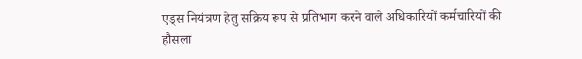एड्स नियंत्रण हेतु सक्रिय रूप से प्रतिभाग करने वाले अधिकारियों कर्मचारियों की हौसला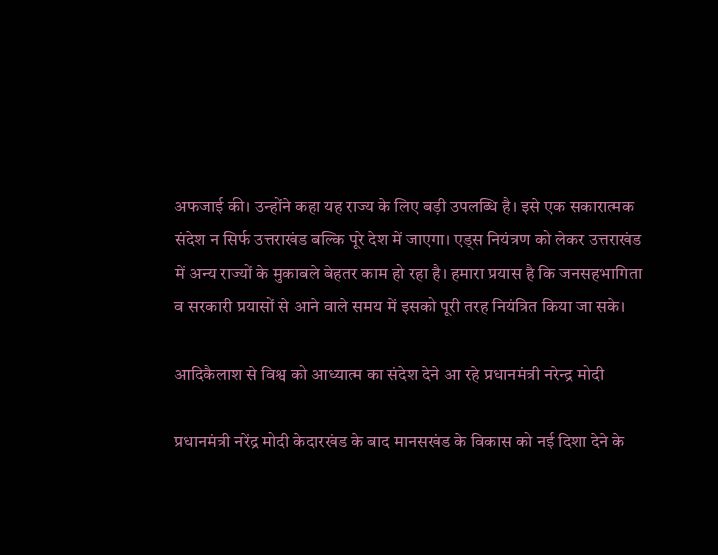अफजाई की। उन्होंने कहा यह राज्य के लिए बड़ी उपलब्धि है। इसे एक सकारात्मक संदेश न सिर्फ उत्तराखंड बल्कि पूरे देश में जाएगा। एड्स नियंत्रण को लेकर उत्तराखंड में अन्य राज्यों के मुकाबले बेहतर काम हो रहा है। हमारा प्रयास है कि जनसहभागिता व सरकारी प्रयासों से आने वाले समय में इसको पूरी तरह नियंत्रित किया जा सके।

आदिकैलाश से विश्व को आध्यात्म का संदेश देने आ रहे प्रधानमंत्री नरेन्द्र मोदी

प्रधानमंत्री नरेंद्र मोदी केदारखंड के बाद मानसखंड के विकास को नई दिशा देने के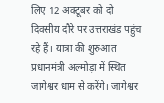लिए 12 अक्टूबर को दो दिवसीय दौरे पर उत्तराखंड पहुंच रहे हैं। यात्रा की शुरुआत प्रधानमंत्री अल्मोड़ा में स्थित जागेश्वर धाम से करेंगे। जागेश्वर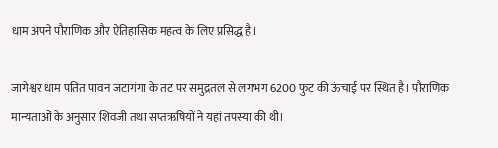धाम अपने पौराणिक और ऐतिहासिक महत्व के लिए प्रसिद्ध है।

जागेश्वर धाम पतित पावन जटागंगा के तट पर समुद्रतल से लगभग 6200 फुट की ऊंचाई पर स्थित है। पौराणिक मान्यताओं के अनुसार शिवजी तथा सप्तऋषियों ने यहां तपस्या की थी।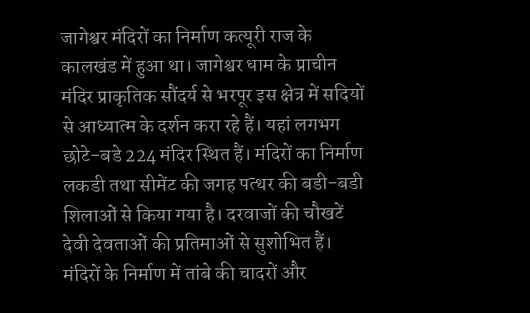जागेश्वर मंदिरों का निर्माण कत्यूरी राज के कालखंड में हुआ था। जागेश्वर धाम के प्राचीन मंदिर प्राकृतिक सौंदर्य से भरपूर इस क्षेत्र में सदियों से आध्यात्म के दर्शन करा रहे हैं। यहां लगभग छोटे-बडे 224 मंदिर स्थित हैं। मंदिरों का निर्माण लकडी तथा सीमेंट की जगह पत्थर की बडी-बडी शिलाओं से किया गया है। दरवाजों की चौखटें देवी देवताओं की प्रतिमाओं से सुशोभित हैं। मंदिरों के निर्माण में तांबे की चादरों और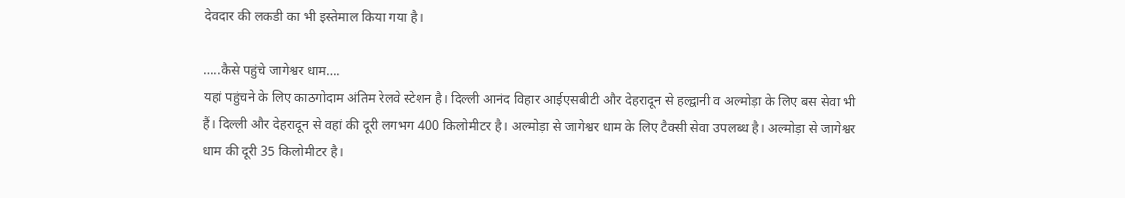देवदार की लकडी का भी इस्तेमाल किया गया है।

…..कैसे पहुंचे जागेश्वर धाम….
यहां पहुंचने के लिए काठगोदाम अंतिम रेलवे स्टेशन है। दिल्ली आनंद विहार आईएसबीटी और देहरादून से हल्द्वानी व अल्मोड़ा के लिए बस सेवा भी हैं। दिल्ली और देहरादून से वहां की दूरी लगभग 400 किलोमीटर है। अल्मोड़ा से जागेश्वर धाम के लिए टैक्सी सेवा उपलब्ध है। अल्मोड़ा से जागेश्वर धाम की दूरी 35 किलोमीटर है।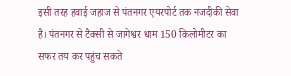इसी तरह हवाई जहाज से पंतनगर एयरपोर्ट तक नजदीकी सेवा है। पंतनगर से टैक्सी से जागेश्वर धाम 150 किलोमीटर का सफर तय कर पहुंच सकते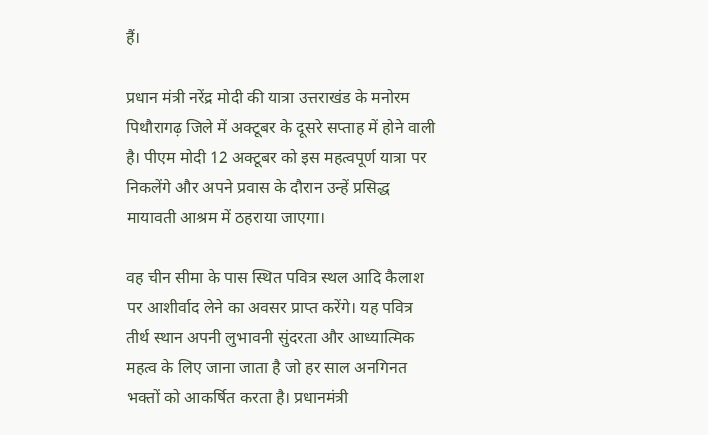हैं।

प्रधान मंत्री नरेंद्र मोदी की यात्रा उत्तराखंड के मनोरम पिथौरागढ़ जिले में अक्टूबर के दूसरे सप्ताह में होने वाली है। पीएम मोदी 12 अक्टूबर को इस महत्वपूर्ण यात्रा पर निकलेंगे और अपने प्रवास के दौरान उन्हें प्रसिद्ध मायावती आश्रम में ठहराया जाएगा।

वह चीन सीमा के पास स्थित पवित्र स्थल आदि कैलाश पर आशीर्वाद लेने का अवसर प्राप्त करेंगे। यह पवित्र तीर्थ स्थान अपनी लुभावनी सुंदरता और आध्यात्मिक महत्व के लिए जाना जाता है जो हर साल अनगिनत भक्तों को आकर्षित करता है। प्रधानमंत्री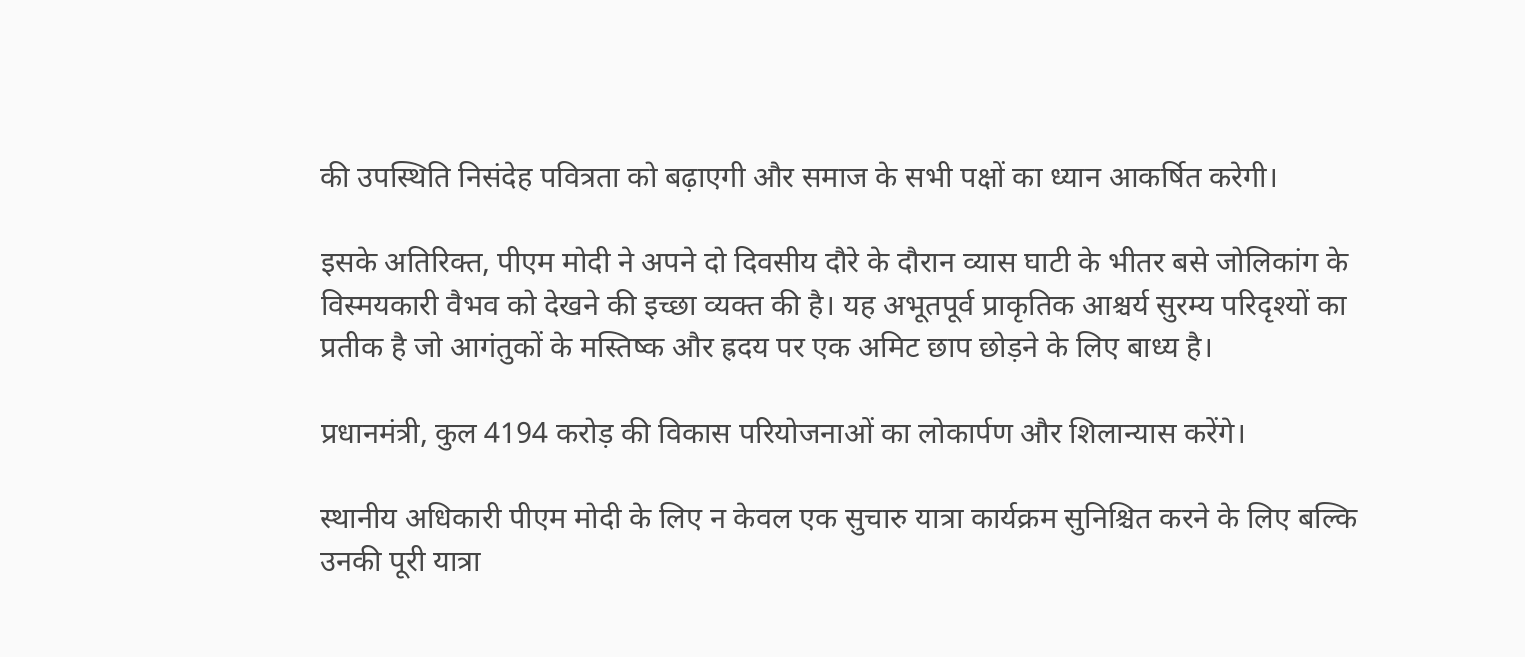की उपस्थिति निसंदेह पवित्रता को बढ़ाएगी और समाज के सभी पक्षों का ध्यान आकर्षित करेगी।

इसके अतिरिक्त, पीएम मोदी ने अपने दो दिवसीय दौरे के दौरान व्यास घाटी के भीतर बसे जोलिकांग के विस्मयकारी वैभव को देखने की इच्छा व्यक्त की है। यह अभूतपूर्व प्राकृतिक आश्चर्य सुरम्य परिदृश्यों का प्रतीक है जो आगंतुकों के मस्तिष्क और ह्रदय पर एक अमिट छाप छोड़ने के लिए बाध्य है।

प्रधानमंत्री, कुल 4194 करोड़ की विकास परियोजनाओं का लोकार्पण और शिलान्यास करेंगे।

स्थानीय अधिकारी पीएम मोदी के लिए न केवल एक सुचारु यात्रा कार्यक्रम सुनिश्चित करने के लिए बल्कि उनकी पूरी यात्रा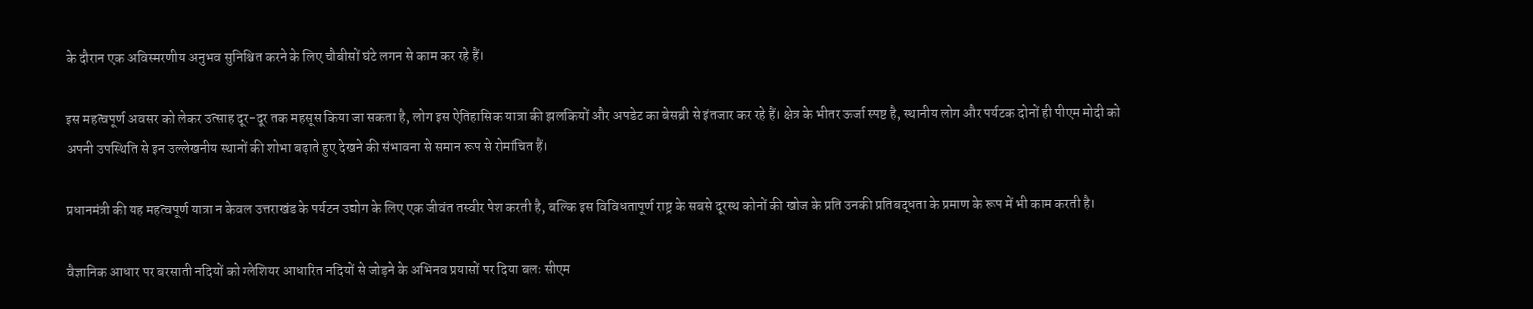के दौरान एक अविस्मरणीय अनुभव सुनिश्चित करने के लिए चौबीसों घंटे लगन से काम कर रहे हैं।

इस महत्वपूर्ण अवसर को लेकर उत्साह दूर-दूर तक महसूस किया जा सकता है, लोग इस ऐतिहासिक यात्रा की झलकियों और अपडेट का बेसब्री से इंतजार कर रहे हैं। क्षेत्र के भीतर ऊर्जा स्पष्ट है, स्थानीय लोग और पर्यटक दोनों ही पीएम मोदी को अपनी उपस्थिति से इन उल्लेखनीय स्थानों की शोभा बढ़ाते हुए देखने की संभावना से समान रूप से रोमांचित हैं।

प्रधानमंत्री की यह महत्वपूर्ण यात्रा न केवल उत्तराखंड के पर्यटन उद्योग के लिए एक जीवंत तस्वीर पेश करती है, बल्कि इस विविधतापूर्ण राष्ट्र के सबसे दूरस्थ कोनों की खोज के प्रति उनकी प्रतिबद्धता के प्रमाण के रूप में भी काम करती है।

वैज्ञानिक आधार पर बरसाती नदियों को ग्लेशियर आधारित नदियों से जोड़ने के अभिनव प्रयासों पर दिया बलः सीएम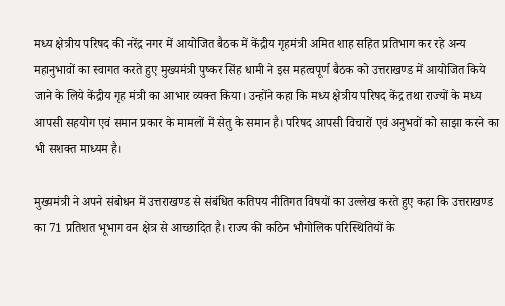मध्य क्षेत्रीय परिषद की नरेंद्र नगर में आयोजित बैठक में केंद्रीय गृहमंत्री अमित शाह सहित प्रतिभाग कर रहे अन्य महानुभावों का स्वागत करते हुए मुख्यमंत्री पुष्कर सिंह धामी ने इस महत्वपूर्ण बैठक को उत्तराखण्ड में आयोजित किये जाने के लिये केंद्रीय गृह मंत्री का आभार व्यक्त किया। उन्होंने कहा कि मध्य क्षेत्रीय परिषद केंद्र तथा राज्यों के मध्य आपसी सहयोग एवं समान प्रकार के मामलों में सेतु के समान है। परिषद आपसी विचारों एवं अनुभवों को साझा करने का भी सशक्त माध्यम है।

मुख्यमंत्री ने अपने संबोधन में उत्तराखण्ड से संबंधित कतिपय नीतिगत विषयों का उल्लेख करते हुए कहा कि उत्तराखण्ड का 71 प्रतिशत भूभाग वन क्षेत्र से आच्छादित है। राज्य की कठिन भौगोलिक परिस्थितियों के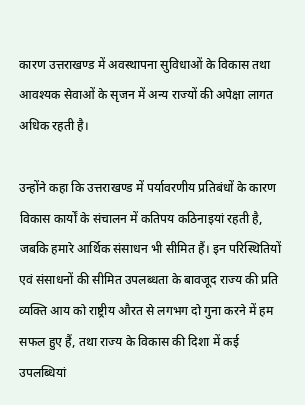कारण उत्तराखण्ड में अवस्थापना सुविधाओं के विकास तथा आवश्यक सेवाओं के सृजन में अन्य राज्यों की अपेक्षा लागत अधिक रहती है।

उन्होंने कहा कि उत्तराखण्ड में पर्यावरणीय प्रतिबंधों के कारण विकास कार्यों के संचालन में कतिपय कठिनाइयां रहती है, जबकि हमारे आर्थिक संसाधन भी सीमित हैं। इन परिस्थितियों एवं संसाधनों की सीमित उपलब्धता के बावजूद राज्य की प्रति व्यक्ति आय को राष्ट्रीय औरत से लगभग दो गुना करने में हम सफल हुए हैं, तथा राज्य के विकास की दिशा में कई उपलब्धियां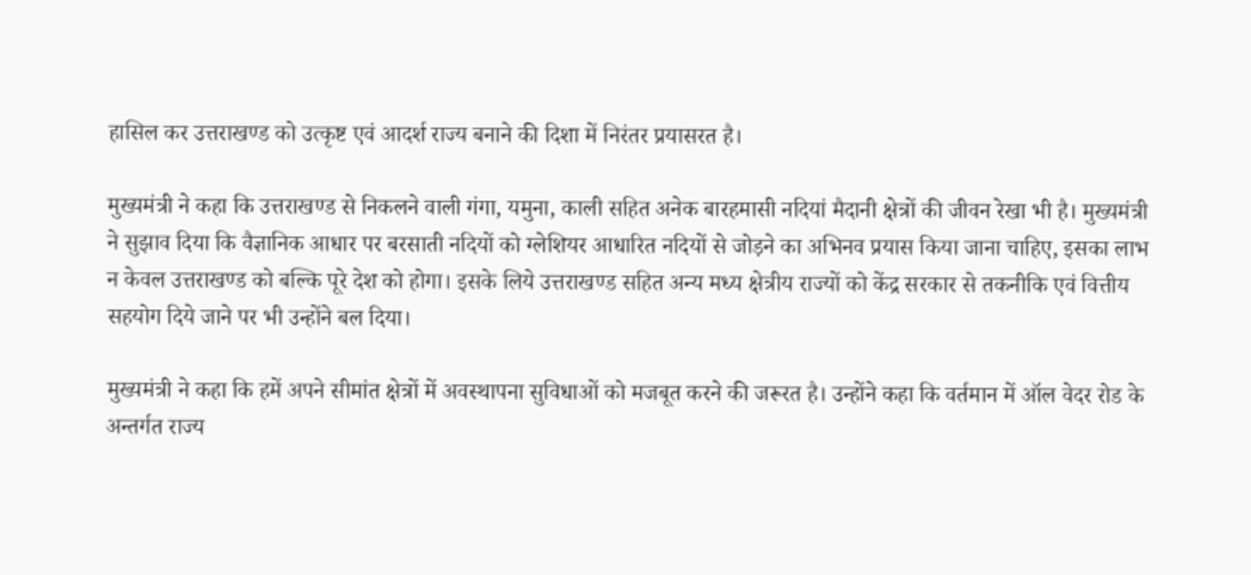हासिल कर उत्तराखण्ड को उत्कृष्ट एवं आदर्श राज्य बनाने की दिशा में निरंतर प्रयासरत है।

मुख्यमंत्री ने कहा कि उत्तराखण्ड से निकलने वाली गंगा, यमुना, काली सहित अनेक बारहमासी नदियां मैदानी क्षेत्रों की जीवन रेखा भी है। मुख्यमंत्री ने सुझाव दिया कि वैज्ञानिक आधार पर बरसाती नदियों को ग्लेशियर आधारित नदियों से जोड़ने का अभिनव प्रयास किया जाना चाहिए, इसका लाभ न केवल उत्तराखण्ड को बल्कि पूरे देश को होगा। इसके लिये उत्तराखण्ड सहित अन्य मध्य क्षेत्रीय राज्यों को केंद्र सरकार से तकनीकि एवं वित्तीय सहयोग दिये जाने पर भी उन्होंने बल दिया।

मुख्यमंत्री ने कहा कि हमें अपने सीमांत क्षेत्रों में अवस्थापना सुविधाओं को मजबूत करने की जरूरत है। उन्होंने कहा कि वर्तमान में ऑल वेदर रोड के अन्तर्गत राज्य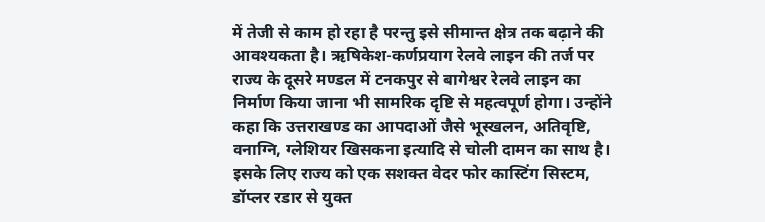में तेजी से काम हो रहा है परन्तु इसे सीमान्त क्षेत्र तक बढ़ाने की आवश्यकता है। ऋषिकेश-कर्णप्रयाग रेलवे लाइन की तर्ज पर राज्य के दूसरे मण्डल में टनकपुर से बागेश्वर रेलवे लाइन का निर्माण किया जाना भी सामरिक दृष्टि से महत्वपूर्ण होगा। उन्होंने कहा कि उत्तराखण्ड का आपदाओं जैसे भूस्खलन, अतिवृष्टि, वनाग्नि, ग्लेशियर खिसकना इत्यादि से चोली दामन का साथ है। इसके लिए राज्य को एक सशक्त वेदर फोर कास्टिंग सिस्टम, डॉप्लर रडार से युक्त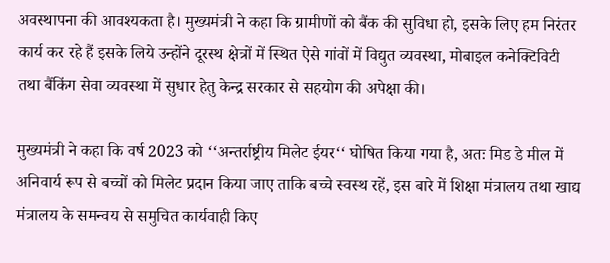अवस्थापना की आवश्यकता है। मुख्यमंत्री ने कहा कि ग्रामीणों को बैंक की सुविधा हो, इसके लिए हम निरंतर कार्य कर रहे हैं इसके लिये उन्होंने दूरस्थ क्षेत्रों में स्थित ऐसे गांवों में विद्युत व्यवस्था, मोबाइल कनेक्टिविटी तथा बैंकिंग सेवा व्यवस्था में सुधार हेतु केन्द्र सरकार से सहयोग की अपेक्षा की।

मुख्यमंत्री ने कहा कि वर्ष 2023 को ‘‘अन्तर्राष्ट्रीय मिलेट ईयर‘‘ घोषित किया गया है, अतः मिड डे मील में अनिवार्य रूप से बच्चों को मिलेट प्रदान किया जाए ताकि बच्चे स्वस्थ रहें, इस बारे में शिक्षा मंत्रालय तथा खाद्य मंत्रालय के समन्वय से समुचित कार्यवाही किए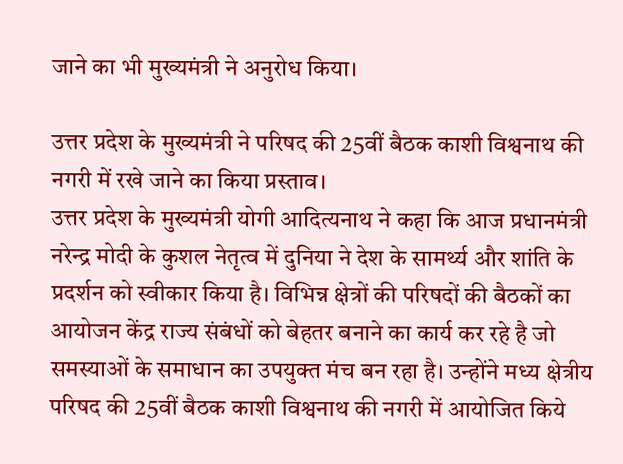जाने का भी मुख्यमंत्री ने अनुरोध किया।

उत्तर प्रदेश के मुख्यमंत्री ने परिषद की 25वीं बैठक काशी विश्वनाथ की नगरी में रखे जाने का किया प्रस्ताव।
उत्तर प्रदेश के मुख्यमंत्री योगी आदित्यनाथ ने कहा कि आज प्रधानमंत्री नरेन्द्र मोदी के कुशल नेतृत्व में दुनिया ने देश के सामर्थ्य और शांति के प्रदर्शन को स्वीकार किया है। विभिन्न क्षेत्रों की परिषदों की बैठकों का आयोजन केंद्र राज्य संबंधों को बेहतर बनाने का कार्य कर रहे है जो समस्याओं के समाधान का उपयुक्त मंच बन रहा है। उन्होंने मध्य क्षेत्रीय परिषद की 25वीं बैठक काशी विश्वनाथ की नगरी में आयोजित किये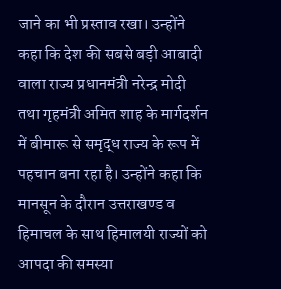जाने का भी प्रस्ताव रखा। उन्होंने कहा कि देश की सबसे बड़ी आबादी वाला राज्य प्रधानमंत्री नरेन्द्र मोदी तथा गृहमंत्री अमित शाह के मार्गदर्शन में बीमारू से समृद्ध राज्य के रूप में पहचान बना रहा है। उन्होंने कहा कि मानसून के दौरान उत्तराखण्ड व हिमाचल के साथ हिमालयी राज्यों को आपदा की समस्या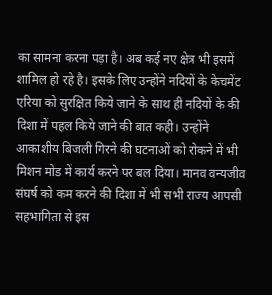का सामना करना पड़ा है। अब कई नए क्षेत्र भी इसमें शामिल हो रहे है। इसके लिए उन्होंने नदियों के केचमेंट एरिया को सुरक्षित किये जाने के साथ ही नदियों के की दिशा में पहल किये जाने की बात कही। उन्होंने आकाशीय बिजली गिरने की घटनाओं को रोकने में भी मिशन मोड में कार्य करने पर बल दिया। मानव वन्यजीव संघर्ष को कम करने की दिशा में भी सभी राज्य आपसी सहभागिता से इस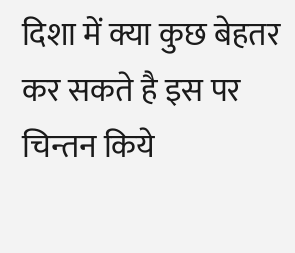दिशा में क्या कुछ बेहतर कर सकते है इस पर चिन्तन किये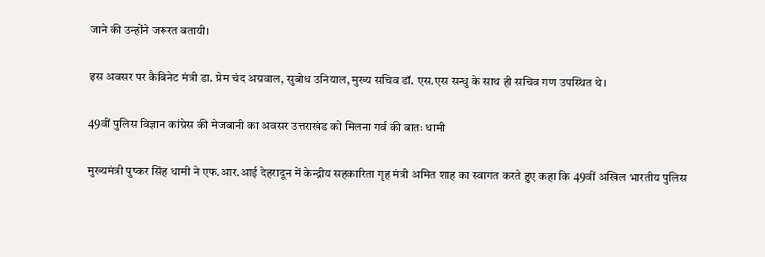जाने की उन्होंने जरूरत बतायी।

इस अवसर पर कैबिनेट मंत्री डा. प्रेम चंद अग्रवाल, सुबोध उनियाल, मुख्य सचिव डॉ. एस.एस सन्धु के साथ ही सचिव गण उपस्थित थे।

49वीं पुलिस विज्ञान कांग्रेस की मेजबानी का अवसर उत्तराखंड को मिलना गर्व की बातः धामी

मुख्यमंत्री पुष्कर सिंह धामी ने एफ.आर.आई देहरादून में केन्द्रीय सहकारिता गृह मंत्री अमित शाह का स्वागत करते हुए कहा कि 49वीं अखिल भारतीय पुलिस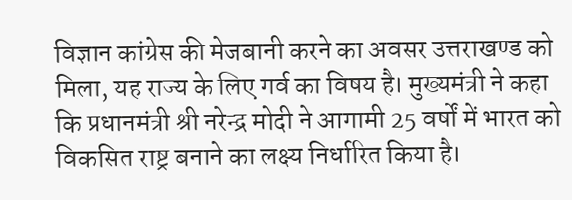विज्ञान कांग्रेस की मेजबानी करने का अवसर उत्तराखण्ड को मिला, यह राज्य के लिए गर्व का विषय है। मुख्यमंत्री ने कहा कि प्रधानमंत्री श्री नरेन्द्र मोदी ने आगामी 25 वर्षों में भारत को विकसित राष्ट्र बनाने का लक्ष्य निर्धारित किया है।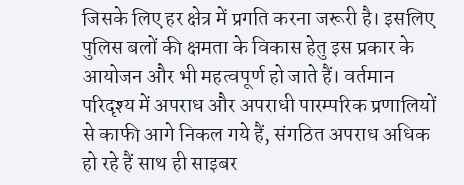जिसके लिए हर क्षेत्र में प्रगति करना जरूरी है। इसलिए पुलिस बलों की क्षमता के विकास हेतु इस प्रकार के आयोजन और भी महत्वपूर्ण हो जाते हैं। वर्तमान परिदृश्य में अपराध और अपराधी पारम्परिक प्रणालियों से काफी आगे निकल गये हैं, संगठित अपराध अधिक हो रहे हैं साथ ही साइबर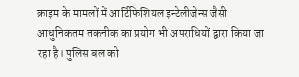क्राइम के मामलों में आर्टिफिशियल इन्टेलीजेन्स जैसी आधुनिकतम तकनीक का प्रयोग भी अपराधियों द्वारा किया जा रहा है। पुलिस बल को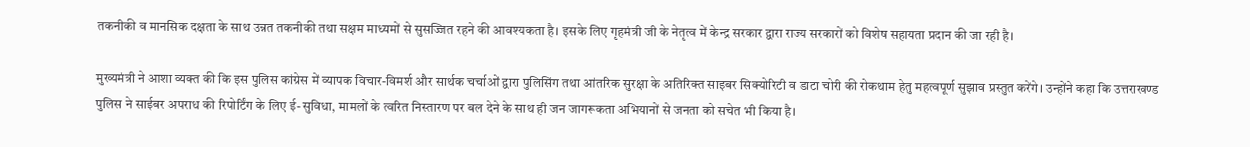तकनीकी व मानसिक दक्षता के साथ उन्नत तकनीकी तथा सक्षम माध्यमों से सुसज्जित रहने की आवश्यकता है। इसके लिए गृहमंत्री जी के नेतृत्व में केन्द्र सरकार द्वारा राज्य सरकारों को विशेष सहायता प्रदान की जा रही है।

मुख्यमंत्री ने आशा व्यक्त की कि इस पुलिस कांग्रेस में व्यापक विचार-विमर्श और सार्थक चर्चाओं द्वारा पुलिसिंग तथा आंतरिक सुरक्षा के अतिरिक्त साइबर सिक्योरिटी व डाटा चोरी की रोकथाम हेतु महत्वपूर्ण सुझाव प्रस्तुत करेंगे। उन्होंने कहा कि उत्तराखण्ड पुलिस ने साईबर अपराध की रिपोर्टिंग के लिए ई-सुविधा, मामलों के त्वरित निस्तारण पर बल देने के साथ ही जन जागरूकता अभियानों से जनता को सचेत भी किया है।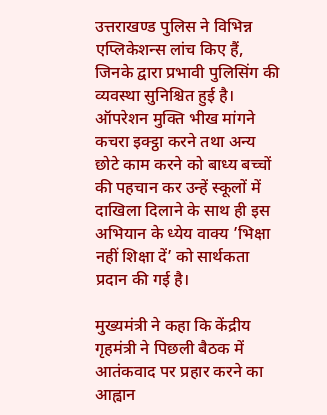उत्तराखण्ड पुलिस ने विभिन्न एप्लिकेशन्स लांच किए हैं, जिनके द्वारा प्रभावी पुलिसिंग की व्यवस्था सुनिश्चित हुई है। ऑपरेशन मुक्ति भीख मांगने कचरा इक्ट्ठा करने तथा अन्य छोटे काम करने को बाध्य बच्चों की पहचान कर उन्हें स्कूलों में दाखिला दिलाने के साथ ही इस अभियान के ध्येय वाक्य ’भिक्षा नहीं शिक्षा दें’ को सार्थकता प्रदान की गई है।

मुख्यमंत्री ने कहा कि केंद्रीय गृहमंत्री ने पिछली बैठक में आतंकवाद पर प्रहार करने का आह्वान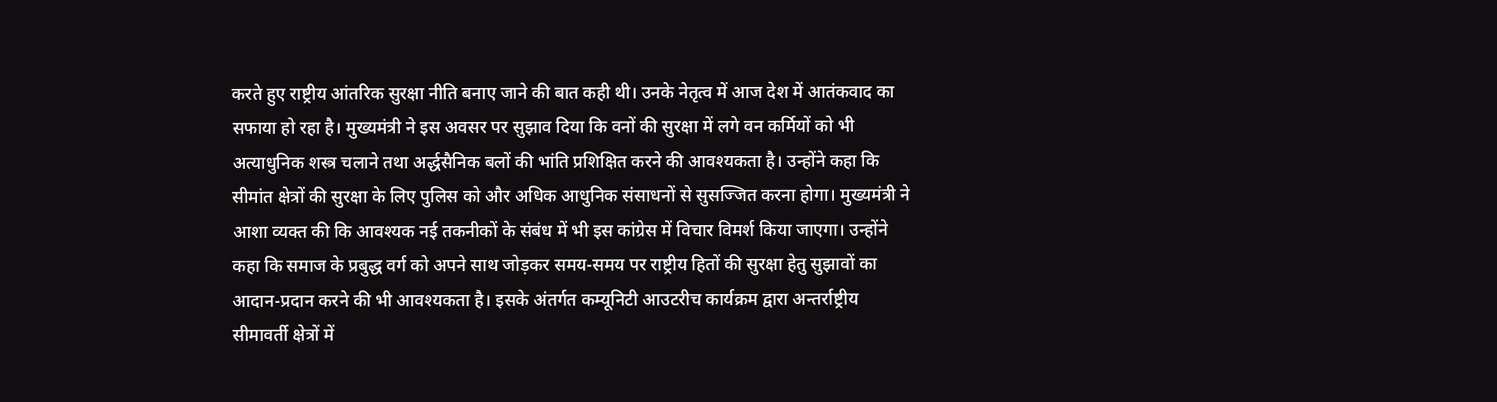करते हुए राष्ट्रीय आंतरिक सुरक्षा नीति बनाए जाने की बात कही थी। उनके नेतृत्व में आज देश में आतंकवाद का सफाया हो रहा है। मुख्यमंत्री ने इस अवसर पर सुझाव दिया कि वनों की सुरक्षा में लगे वन कर्मियों को भी अत्याधुनिक शस्त्र चलाने तथा अर्द्धसैनिक बलों की भांति प्रशिक्षित करने की आवश्यकता है। उन्होंने कहा कि सीमांत क्षेत्रों की सुरक्षा के लिए पुलिस को और अधिक आधुनिक संसाधनों से सुसज्जित करना होगा। मुख्यमंत्री ने आशा व्यक्त की कि आवश्यक नई तकनीकों के संबंध में भी इस कांग्रेस में विचार विमर्श किया जाएगा। उन्होंने कहा कि समाज के प्रबुद्ध वर्ग को अपने साथ जोड़कर समय-समय पर राष्ट्रीय हितों की सुरक्षा हेतु सुझावों का आदान-प्रदान करने की भी आवश्यकता है। इसके अंतर्गत कम्यूनिटी आउटरीच कार्यक्रम द्वारा अन्तर्राष्ट्रीय सीमावर्ती क्षेत्रों में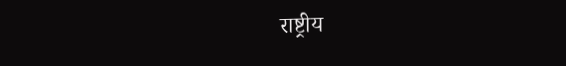राष्ट्रीय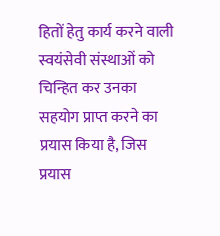हितों हेतु कार्य करने वाली स्वयंसेवी संस्थाओं को चिन्हित कर उनका सहयोग प्राप्त करने का प्रयास किया है, जिस प्रयास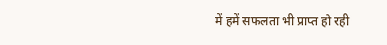में हमें सफलता भी प्राप्त हो रही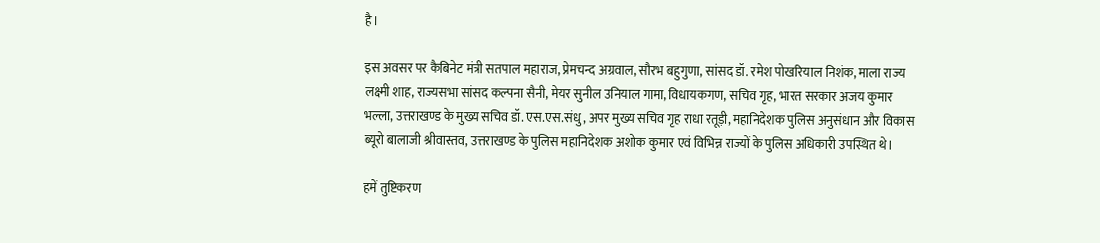है।

इस अवसर पर कैबिनेट मंत्री सतपाल महाराज, प्रेमचन्द अग्रवाल, सौरभ बहुगुणा, सांसद डॉ. रमेश पोखरियाल निशंक, माला राज्य लक्ष्मी शाह, राज्यसभा सांसद कल्पना सैनी, मेयर सुनील उनियाल गामा, विधायकगण, सचिव गृह, भारत सरकार अजय कुमार भल्ला, उत्तराखण्ड के मुख्य सचिव डॉ. एस.एस.संधु, अपर मुख्य सचिव गृह राधा रतूड़ी, महानिदेशक पुलिस अनुसंधान और विकास ब्यूरो बालाजी श्रीवास्तव, उत्तराखण्ड के पुलिस महानिदेशक अशोक कुमार एवं विभिन्न राज्यों के पुलिस अधिकारी उपस्थित थे।

हमें तुष्टिकरण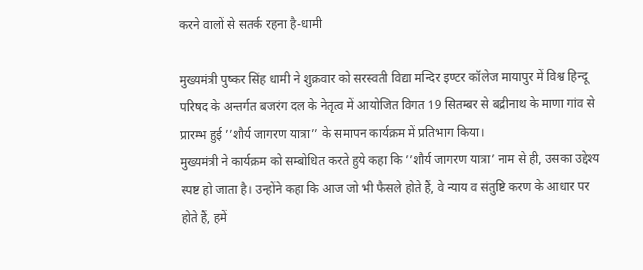करने वालों से सतर्क रहना है-धामी

मुख्यमंत्री पुष्कर सिंह धामी ने शुक्रवार को सरस्वती विद्या मन्दिर इण्टर कॉलेज मायापुर में विश्व हिन्दू परिषद के अन्तर्गत बजरंग दल के नेतृत्व में आयोजित विगत 19 सितम्बर से बद्रीनाथ के माणा गांव से प्रारम्भ हुई ’’शौर्य जागरण यात्रा’’ के समापन कार्यक्रम में प्रतिभाग किया।
मुख्यमंत्री ने कार्यक्रम को सम्बोधित करते हुये कहा कि ’’शौर्य जागरण यात्रा’ नाम से ही, उसका उद्देश्य स्पष्ट हो जाता है। उन्होंने कहा कि आज जो भी फैसले होते हैं, वे न्याय व संतुष्टि करण के आधार पर होते हैं, हमें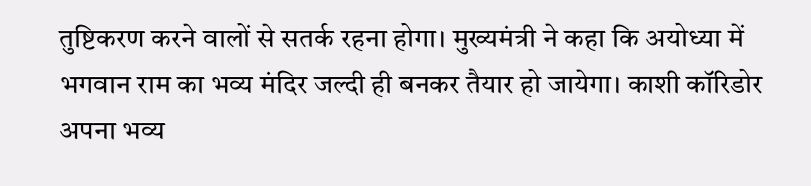तुष्टिकरण करने वालों से सतर्क रहना होगा। मुख्यमंत्री ने कहा कि अयोध्या में भगवान राम का भव्य मंदिर जल्दी ही बनकर तैयार हो जायेगा। काशी कॉरिडोर अपना भव्य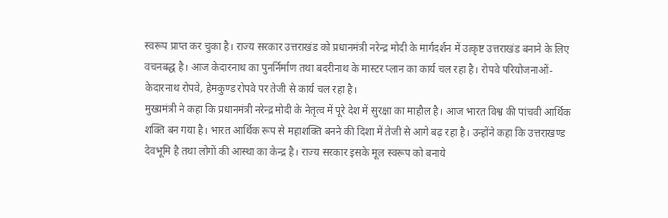स्वरूप प्राप्त कर चुका है। राज्य सरकार उत्तराखंड को प्रधानमंत्री नरेन्द्र मोदी के मार्गदर्शन में उत्कृष्ट उत्तराखंड बनाने के लिए वचनबद्ध है। आज केदारनाथ का पुनर्निर्माण तथा बदरीनाथ के मास्टर प्लान का कार्य चल रहा है। रोपवे परियोजनाओं-केदारनाथ रोपवे, हेमकुण्ड रोपवे पर तेजी से कार्य चल रहा है।
मुख्यमंत्री ने कहा कि प्रधानमंत्री नरेन्द्र मोदी के नेतृत्व में पूरे देश में सुरक्षा का माहौल है। आज भारत विश्व की पांचवी आर्थिक शक्ति बन गया है। भारत आर्थिक रूप से महाशक्ति बनने की दिशा में तेजी से आगे बढ़ रहा है। उन्होंने कहा कि उत्तराखण्ड देवभूमि है तथा लोगों की आस्था का केन्द्र है। राज्य सरकार इसके मूल स्वरूप को बनाये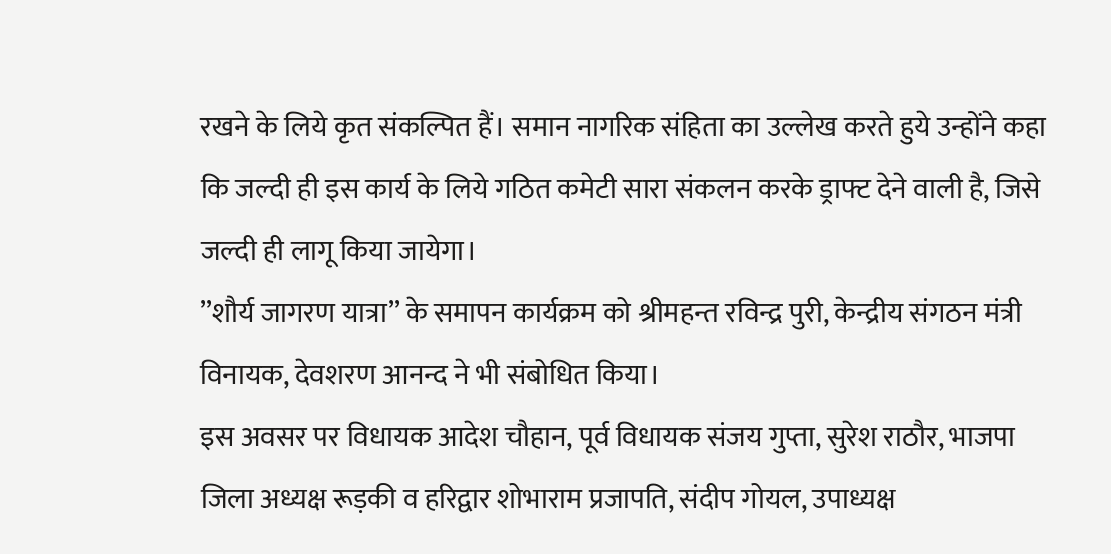रखने के लिये कृत संकल्पित हैं। समान नागरिक संहिता का उल्लेख करते हुये उन्होंने कहा कि जल्दी ही इस कार्य के लिये गठित कमेटी सारा संकलन करके ड्राफ्ट देने वाली है, जिसे जल्दी ही लागू किया जायेगा।
’’शौर्य जागरण यात्रा’’ के समापन कार्यक्रम को श्रीमहन्त रविन्द्र पुरी, केन्द्रीय संगठन मंत्री विनायक, देवशरण आनन्द ने भी संबोधित किया।
इस अवसर पर विधायक आदेश चौहान, पूर्व विधायक संजय गुप्ता, सुरेश राठौर, भाजपा जिला अध्यक्ष रूड़की व हरिद्वार शोभाराम प्रजापति, संदीप गोयल, उपाध्यक्ष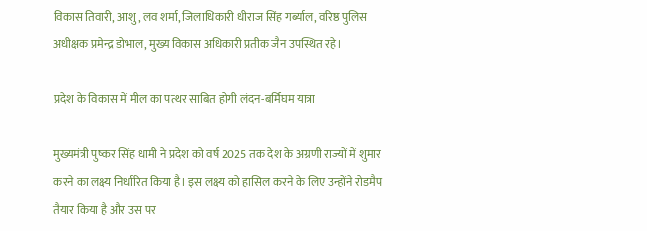विकास तिवारी, आशु, लव शर्मा, जिलाधिकारी धीराज सिंह गर्ब्याल, वरिष्ठ पुलिस अधीक्षक प्रमेन्द्र डोभाल, मुख्य विकास अधिकारी प्रतीक जैन उपस्थित रहे।

प्रदेश के विकास में मील का पत्थर साबित होगी लंदन-बर्मिघम यात्रा

मुख्यमंत्री पुष्कर सिंह धामी ने प्रदेश को वर्ष 2025 तक देश के अग्रणी राज्यों में शुमार करने का लक्ष्य निर्धारित किया है। इस लक्ष्य को हासिल करने के लिए उन्होंने रोडमैप तैयार किया है और उस पर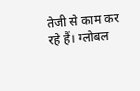तेजी से काम कर रहे हैं। ग्लोबल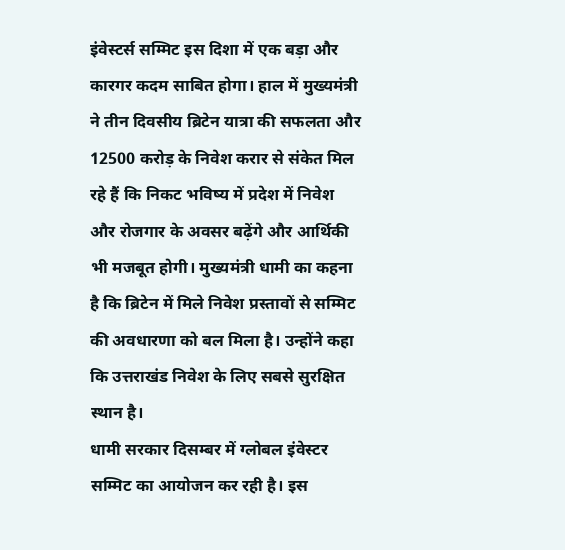इंवेस्टर्स सम्मिट इस दिशा में एक बड़ा और कारगर कदम साबित होगा। हाल में मुख्यमंत्री ने तीन दिवसीय ब्रिटेन यात्रा की सफलता और 12500 करोड़ के निवेश करार से संकेत मिल रहे हैं कि निकट भविष्य में प्रदेश में निवेश और रोजगार के अवसर बढ़ेंगे और आर्थिकी भी मजबूत होगी। मुख्यमंत्री धामी का कहना है कि ब्रिटेन में मिले निवेश प्रस्तावों से सम्मिट की अवधारणा को बल मिला है। उन्होंने कहा कि उत्तराखंड निवेश के लिए सबसे सुरक्षित स्थान है।
धामी सरकार दिसम्बर में ग्लोबल इंवेस्टर सम्मिट का आयोजन कर रही है। इस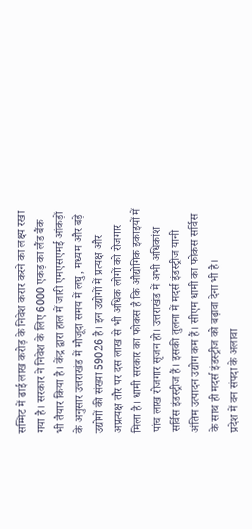सम्मिट में ढाई लाख करोड़ के निवेश करार करने का लक्ष्य रखा गया है। सरकार ने निवेश के लिए 6000 एकड़ का लैंड बैंक भी तैयार किया है। केंद्र द्वारा हाल में जारी एमएसएमई आंकड़ों के अनुसार उत्तराखंड में मौजूदा समय में लघु, मध्यम और बड़े उद्योगों की संख्या 59026 है। इन उद्योगों में प्रत्यक्ष और अप्रत्यक्ष तौर पर दस लाख से भी अधिक लोगों को रोजगार मिला है। धामी सरकार का फोकस है कि औद्योगिक इकाइयों में पांच लाख रोजगार सृजन हो। उत्तराखंड में अभी अधिकांश सर्विस इंडस्ट्रीज हैं। इसकी तुलना में मदर्स इंडस्ट्रीज यानी अंतिम उत्पादन उद्योग कम हैं। सीएम धामी का फोकस सर्विस के साथ ही मदर्स इंडस्ट्रीज को बढ़ावा देना भी है।
प्रदेश में वन संपदा के अलावा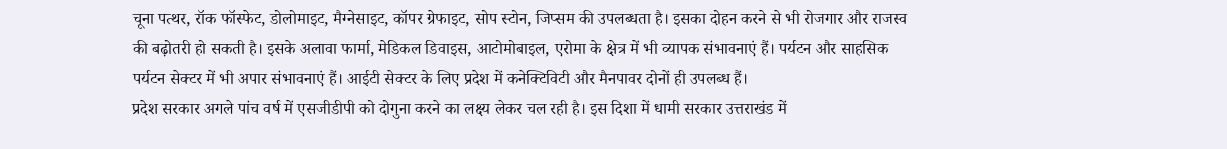चूना पत्थर, रॉक फॉस्फेट, डोलोमाइट, मैग्नेसाइट, कॉपर ग्रेफाइट, सोप स्टोन, जिप्सम की उपलब्धता है। इसका दोहन करने से भी रोजगार और राजस्व की बढ़ोतरी हो सकती है। इसके अलावा फार्मा, मेडिकल डिवाइस, आटोमोबाइल, एरोमा के क्षेत्र में भी व्यापक संभावनाएं हैं। पर्यटन और साहसिक पर्यटन सेक्टर में भी अपार संभावनाएं हैं। आईटी सेक्टर के लिए प्रदेश में कनेक्टिविटी और मैनपावर दोनों ही उपलब्ध हैं।
प्रदेश सरकार अगले पांच वर्ष में एसजीडीपी को दोगुना करने का लक्ष्य लेकर चल रही है। इस दिशा में धामी सरकार उत्तराखंड में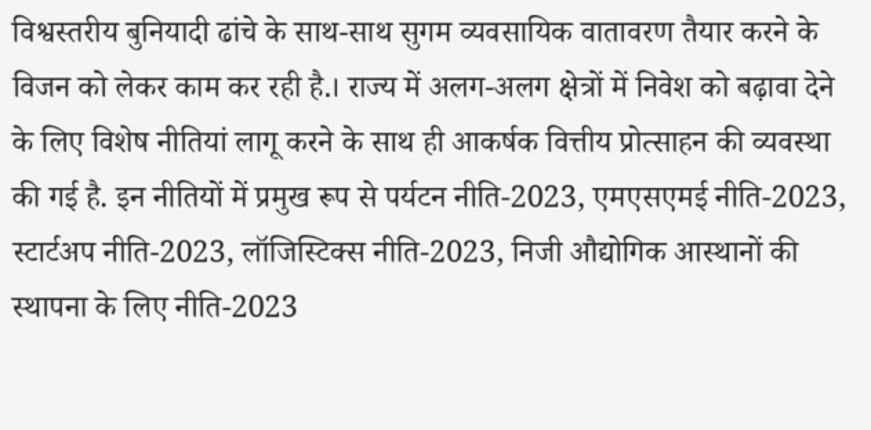विश्वस्तरीय बुनियादी ढांचे के साथ-साथ सुगम व्यवसायिक वातावरण तैयार करने के विजन को लेकर काम कर रही है.। राज्य में अलग-अलग क्षेत्रों में निवेश को बढ़ावा देने के लिए विशेष नीतियां लागू करने के साथ ही आकर्षक वित्तीय प्रोत्साहन की व्यवस्था की गई है. इन नीतियों में प्रमुख रूप से पर्यटन नीति-2023, एमएसएमई नीति-2023, स्टार्टअप नीति-2023, लॉजिस्टिक्स नीति-2023, निजी औद्योगिक आस्थानों की स्थापना के लिए नीति-2023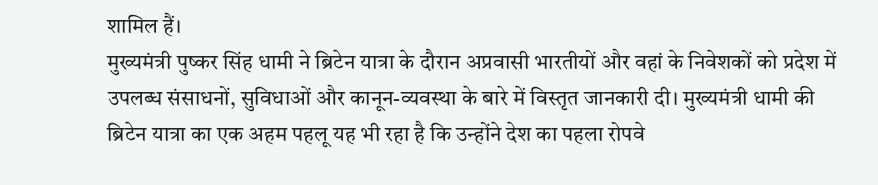शामिल हैं।
मुख्यमंत्री पुष्कर सिंह धामी ने ब्रिटेन यात्रा के दौरान अप्रवासी भारतीयों और वहां के निवेशकों को प्रदेश में उपलब्ध संसाधनों, सुविधाओं और कानून-व्यवस्था के बारे में विस्तृत जानकारी दी। मुख्यमंत्री धामी की ब्रिटेन यात्रा का एक अहम पहलू यह भी रहा है कि उन्होंने देश का पहला रोपवे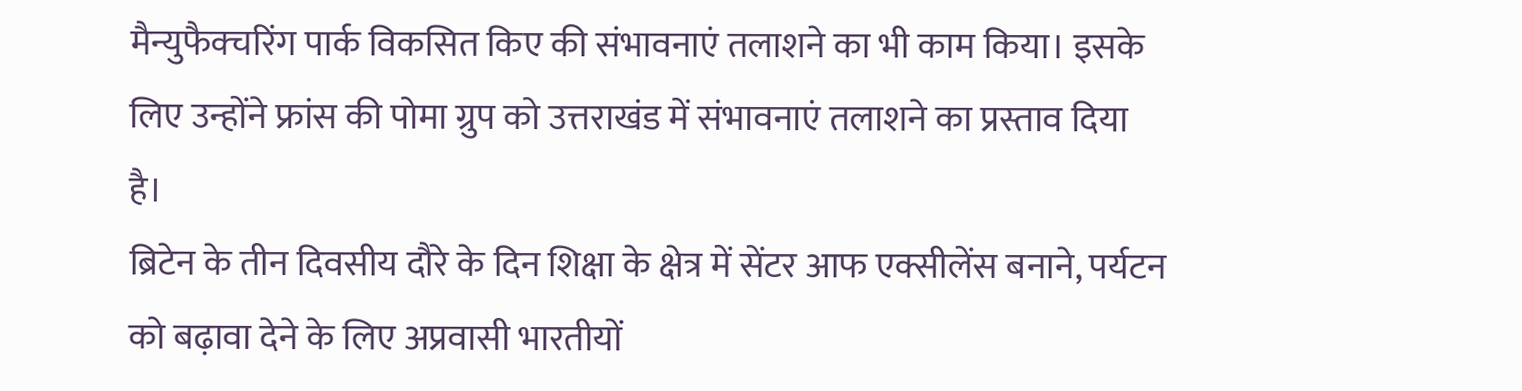मैन्युफैक्चरिंग पार्क विकसित किए की संभावनाएं तलाशने का भी काम किया। इसके लिए उन्होंने फ्रांस की पोमा ग्रुप को उत्तराखंड में संभावनाएं तलाशने का प्रस्ताव दिया है।
ब्रिटेन के तीन दिवसीय दौरे के दिन शिक्षा के क्षेत्र में सेंटर आफ एक्सीलेंस बनाने, पर्यटन को बढ़ावा देने के लिए अप्रवासी भारतीयों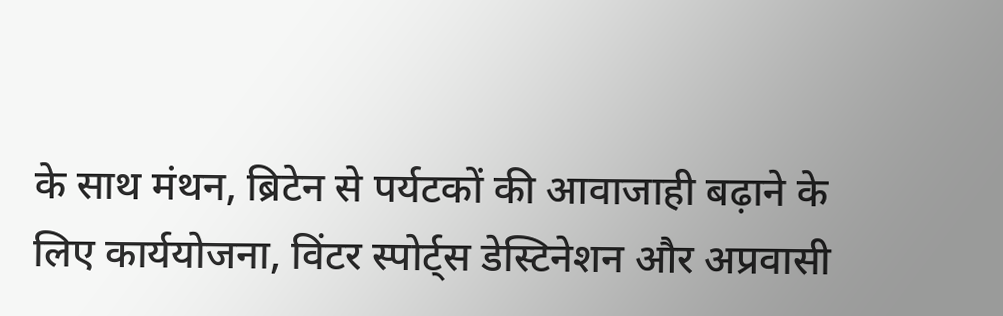के साथ मंथन, ब्रिटेन से पर्यटकों की आवाजाही बढ़ाने के लिए कार्ययोजना, विंटर स्पोर्ट्स डेस्टिनेशन और अप्रवासी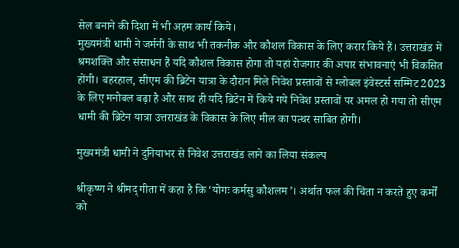सेल बनाने की दिशा में भी अहम कार्य किये।
मुख्यमंत्री धामी ने जर्मनी के साथ भी तकनीक और कौशल विकास के लिए करार किये हैं। उत्तराखंड में श्रमशक्ति और संसाधन हैं यदि कौशल विकास होगा तो यहां रोजगार की अपार संभावनाएं भी विकसित होंगी। बहरहाल, सीएम की ब्रिटेन यात्रा के दौरान मिले निवेश प्रस्तावों से ग्लोबल इंवेस्टर्स सम्मिट 2023 के लिए मनोबल बढ़ा है और साथ ही यदि ब्रिटेन में किये गये निवेश प्रस्तावों पर अमल हो गया तो सीएम धामी की ब्रिटेन यात्रा उत्तराखंड के विकास के लिए मील का पत्थर साबित होगी।

मुख्यमंत्री धामी ने दुनियाभर से निवेश उत्तराखंड लाने का लिया संकल्प

श्रीकृष्ण ने श्रीमद् गीता में कहा है कि ‘योगः कर्मसु कौशलम’। अर्थात फल की चिंता न करते हुए कर्मों को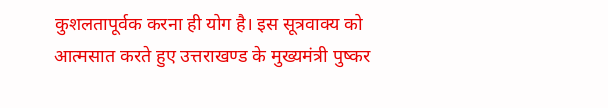कुशलतापूर्वक करना ही योग है। इस सूत्रवाक्य को आत्मसात करते हुए उत्तराखण्ड के मुख्यमंत्री पुष्कर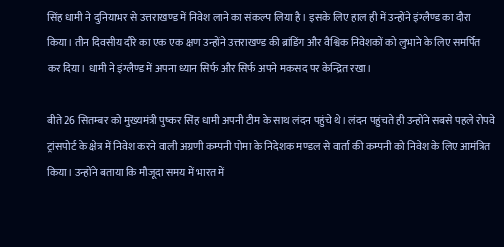सिंह धामी ने दुनियाभर से उत्तराखण्ड में निवेश लाने का संकल्प लिया है। इसके लिए हाल ही में उन्होंने इंग्लैण्ड का दौरा किया। तीन दिवसीय दौरे का एक एक क्षण उन्होंने उत्तराखण्ड की ब्रांडिंग और वैश्विक निवेशकों को लुभाने के लिए समर्पित कर दिया। धामी ने इंग्लैण्ड में अपना ध्यान सिर्फ और सिर्फ अपने मकसद पर केन्द्रित रखा।

बीते 26 सितम्बर को मुख्यमंत्री पुष्कर सिंह धामी अपनी टीम के साथ लंदन पहुंचे थे। लंदन पहुंचते ही उन्होंने सबसे पहले रोपवे ट्रांसपोर्ट के क्षेत्र में निवेश करने वाली अग्रणी कम्पनी पोमा के निदेशक मण्डल से वार्ता की कम्पनी को निवेश के लिए आमंत्रित किया। उन्होंने बताया कि मौजूदा समय में भारत में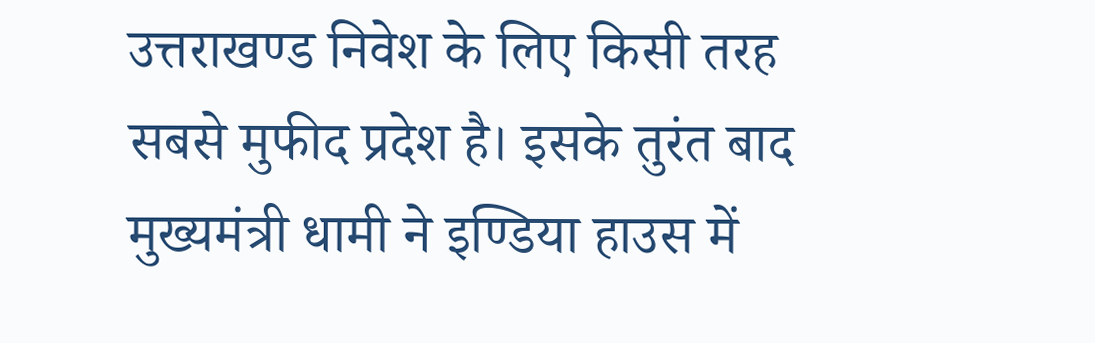उत्तराखण्ड निवेश के लिए किसी तरह सबसे मुफीद प्रदेश है। इसके तुरंत बाद मुख्यमंत्री धामी ने इण्डिया हाउस में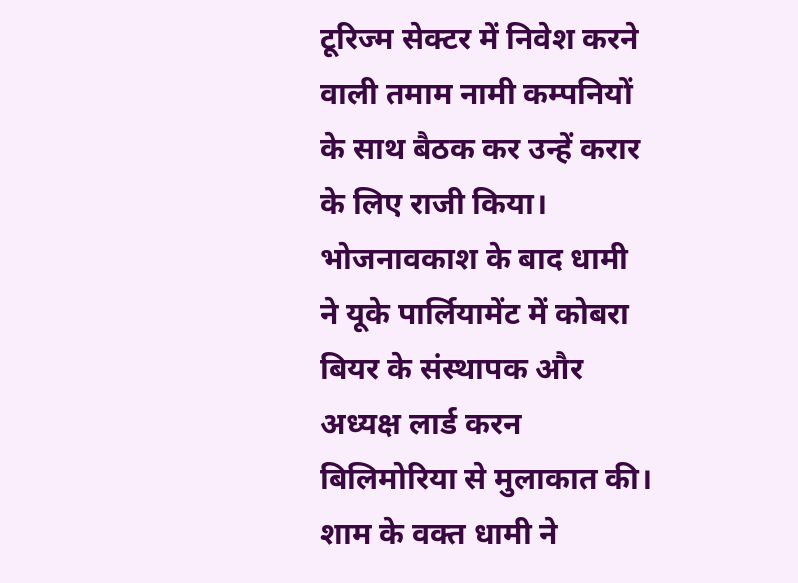टूरिज्म सेक्टर में निवेश करने वाली तमाम नामी कम्पनियों के साथ बैठक कर उन्हें करार के लिए राजी किया। भोजनावकाश के बाद धामी ने यूके पार्लियामेंट में कोबरा बियर के संस्थापक और अध्यक्ष लार्ड करन बिलिमोरिया से मुलाकात की। शाम के वक्त धामी ने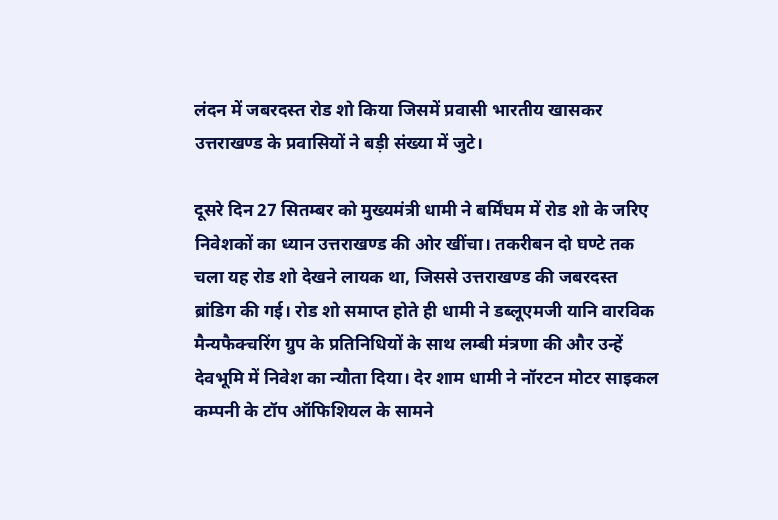लंदन में जबरदस्त रोड शो किया जिसमें प्रवासी भारतीय खासकर उत्तराखण्ड के प्रवासियों ने बड़ी संख्या में जुटे।

दूसरे दिन 27 सितम्बर को मुख्यमंत्री धामी ने बर्मिंघम में रोड शो के जरिए निवेशकों का ध्यान उत्तराखण्ड की ओर खींचा। तकरीबन दो घण्टे तक चला यह रोड शो देखने लायक था, जिससे उत्तराखण्ड की जबरदस्त ब्रांडिग की गई। रोड शो समाप्त होते ही धामी ने डब्लूएमजी यानि वारविक मैन्यफैक्चरिंग ग्रुप के प्रतिनिधियों के साथ लम्बी मंत्रणा की और उन्हें देवभूमि में निवेश का न्यौता दिया। देर शाम धामी ने नॉरटन मोटर साइकल कम्पनी के टॉप ऑफिशियल के सामने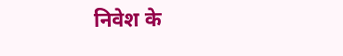निवेश के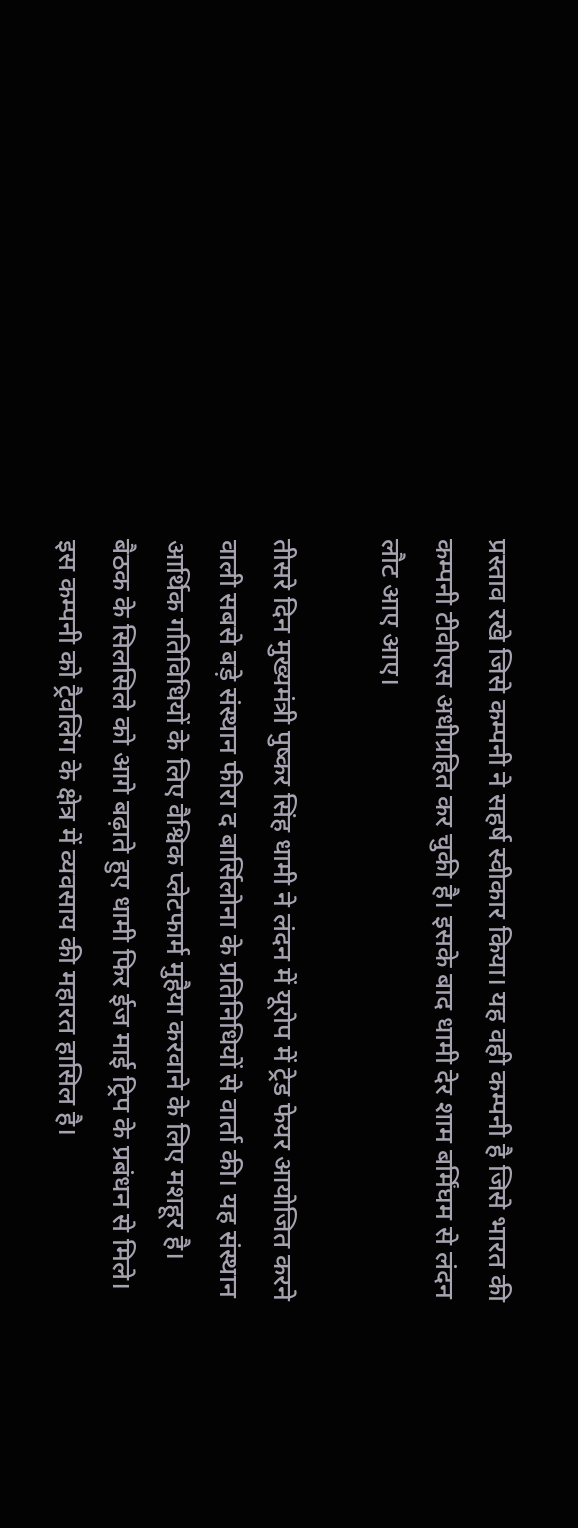प्रस्ताव रखे जिसे कम्पनी ने सहर्ष स्वीकार किया। यह वही कम्पनी है जिसे भारत की कम्पनी टीवीएस अधीग्रहित कर चुकी है। इसके बाद धामी देर शाम बर्मिंघम से लंदन लौट आए आए।

तीसरे दिन मुख्यमंत्री पुष्कर सिंह धामी ने लंदन में यूरोप में ट्रेड फेयर आयोजित करने वाली सबसे बड़े संस्थान फीरा द बार्सिलोना के प्रतिनिधियों से वार्ता की। यह संस्थान आर्थिक गतिविधियों के लिए वैश्विक प्लेटफार्म मुहैया करवाने के लिए मशहूर है। बैठक के सिलसिले को आगे बढ़ाते हुए धामी फिर ईज माई ट्रिप के प्रबंधन से मिले। इस कम्पनी को ट्रैवलिंग के क्षेत्र में व्यवसाय की महारत हासिल है।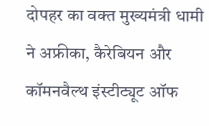दोपहर का वक्त मुख्यमंत्री धामी ने अफ्रीका, कैरेबियन और कॉमनवैल्थ इंस्टीट्यूट ऑफ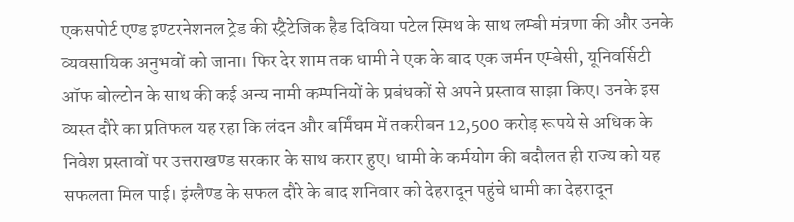एकसपोर्ट एण्ड इण्टरनेशनल ट्रेड की स्ट्रैटेजिक हैड दिविया पटेल स्मिथ के साथ लम्बी मंत्रणा की और उनके व्यवसायिक अनुभवों को जाना। फिर देर शाम तक धामी ने एक के बाद एक जर्मन एम्बेसी, यूनिवर्सिटी ऑफ बोल्टोन के साथ की कई अन्य नामी कम्पनियों के प्रबंधकों से अपने प्रस्ताव साझा किए। उनके इस व्यस्त दौरे का प्रतिफल यह रहा कि लंदन और बर्मिंघम में तकरीबन 12,500 करोड़ रूपये से अधिक के निवेश प्रस्तावों पर उत्तराखण्ड सरकार के साथ करार हुए। धामी के कर्मयोग की बदौलत ही राज्य को यह सफलता मिल पाई। इंग्लैण्ड के सफल दौरे के बाद शनिवार को देहरादून पहुंचे धामी का देहरादून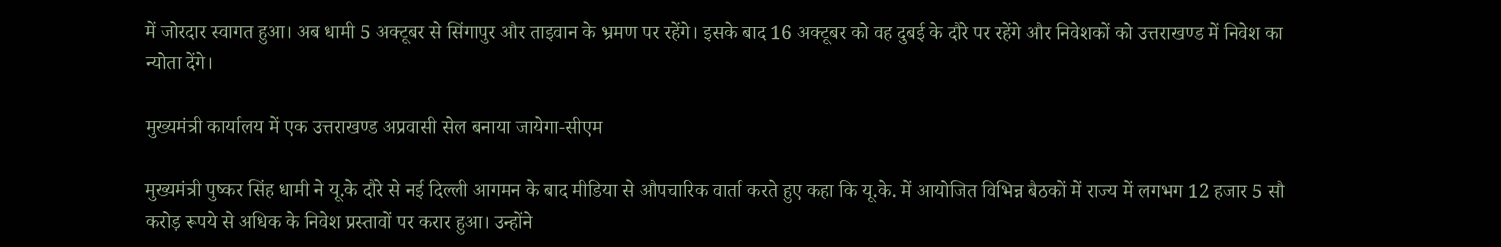में जोरदार स्वागत हुआ। अब धामी 5 अक्टूबर से सिंगापुर और ताइवान के भ्रमण पर रहेंगे। इसके बाद 16 अक्टूबर को वह दुबई के दौरे पर रहेंगे और निवेशकों को उत्तराखण्ड में निवेश का न्योता देंगे।

मुख्यमंत्री कार्यालय में एक उत्तराखण्ड अप्रवासी सेल बनाया जायेगा-सीएम

मुख्यमंत्री पुष्कर सिंह धामी ने यू.के दौरे से नई दिल्ली आगमन के बाद मीडिया से औपचारिक वार्ता करते हुए कहा कि यू.के. में आयोजित विभिन्न बैठकों में राज्य में लगभग 12 हजार 5 सौ करोड़ रूपये से अधिक के निवेश प्रस्तावों पर करार हुआ। उन्होंने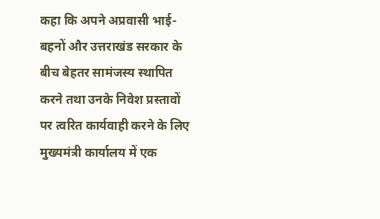कहा कि अपने अप्रवासी भाई-बहनों और उत्तराखंड सरकार के बीच बेहतर सामंजस्य स्थापित करने तथा उनके निवेश प्रस्तावों पर त्वरित कार्यवाही करने के लिए मुख्यमंत्री कार्यालय में एक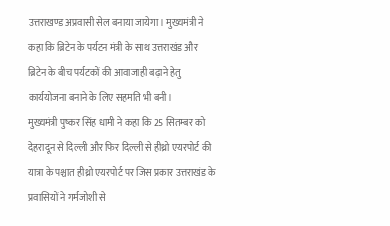उत्तराखण्ड अप्रवासी सेल बनाया जायेगा। मुख्यमंत्री ने कहा कि ब्रिटेन के पर्यटन मंत्री के साथ उत्तराखंड और ब्रिटेन के बीच पर्यटकों की आवाजाही बढ़ाने हेतु कार्ययोजना बनाने के लिए सहमति भी बनी।
मुख्यमंत्री पुष्कर सिंह धामी ने कहा कि 25 सितम्बर को देहरादून से दिल्ली और फिर दिल्ली से हीथ्रो एयरपोर्ट की यात्रा के पश्चात हीथ्रो एयरपोर्ट पर जिस प्रकार उत्तराखंड के प्रवासियों ने गर्मजोशी से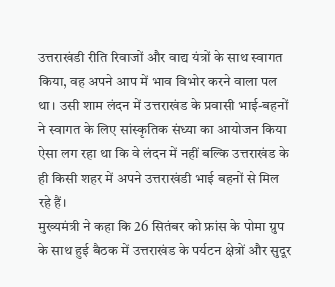उत्तराखंडी रीति रिवाजों और वाद्य यंत्रों के साथ स्वागत किया, वह अपने आप में भाव विभोर करने वाला पल था। उसी शाम लंदन में उत्तराखंड के प्रवासी भाई-बहनों ने स्वागत के लिए सांस्कृतिक संध्या का आयोजन किया ऐसा लग रहा था कि वे लंदन में नहीं बल्कि उत्तराखंड के ही किसी शहर में अपने उत्तराखंडी भाई बहनों से मिल रहे हैं।
मुख्यमंत्री ने कहा कि 26 सितंबर को फ्रांस के पोमा ग्रुप के साथ हुई बैठक में उत्तराखंड के पर्यटन क्षेत्रों और सुदूर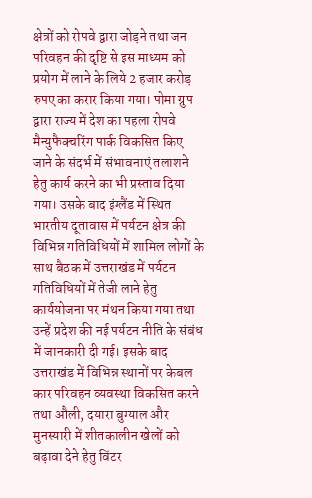क्षेत्रों को रोपवे द्वारा जोड़ने तथा जन परिवहन की दृष्टि से इस माध्यम को प्रयोग में लाने के लिये 2 हजार करोड़ रुपए का करार किया गया। पोमा ग्रुप द्वारा राज्य में देश का पहला रोपवे मैन्युफैक्चरिंग पार्क विकसित किए जाने के संदर्भ में संभावनाएं तलाशने हेतु कार्य करने का भी प्रस्ताव दिया गया। उसके बाद इंग्लैंड में स्थित भारतीय दूतावास में पर्यटन क्षेत्र की विभिन्न गतिविधियों में शामिल लोगों के साथ बैठक में उत्तराखंड में पर्यटन गतिविधियों में तेजी लाने हेतु कार्ययोजना पर मंथन किया गया तथा उन्हें प्रदेश की नई पर्यटन नीति के संबंध में जानकारी दी गई। इसके बाद उत्तराखंड में विभिन्न स्थानों पर केबल कार परिवहन व्यवस्था विकसित करने तथा औली, दयारा बुग्याल और मुनस्यारी में शीतकालीन खेलों को बढ़ावा देने हेतु विंटर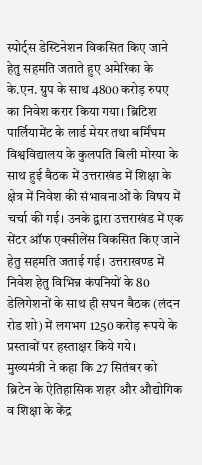स्पोर्ट्स डेस्टिनेशन विकसित किए जाने हेतु सहमति जताते हुए अमेरिका के के.एन. ग्रुप के साथ 4800 करोड़ रुपए का निवेश करार किया गया। ब्रिटिश पार्लियामेंट के लार्ड मेयर तथा बर्मिंघम विश्वविद्यालय के कुलपति बिली मोरया के साथ हुई बैठक में उत्तराखंड में शिक्षा के क्षेत्र में निवेश की संभावनाओं के विषय में चर्चा की गई। उनके द्वारा उत्तराखंड में एक सेंटर ऑफ एक्सीलेंस विकसित किए जाने हेतु सहमति जताई गई। उत्तराखण्ड में निवेश हेतु विभिन्न कंपनियों के 80 डेलिगेशनों के साथ ही सघन बैठक (लंदन रोड शो) में लगभग 1250 करोड़ रूपये के प्रस्तावों पर हस्ताक्षर किये गये।
मुख्यमंत्री ने कहा कि 27 सितंबर को ब्रिटेन के ऐतिहासिक शहर और औद्योगिक व शिक्षा के केंद्र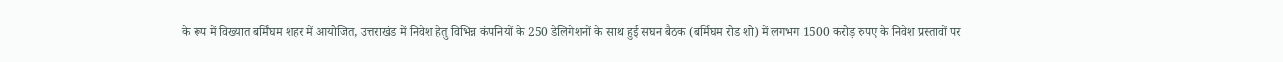के रूप में विख्यात बर्मिंघम शहर में आयोजित, उत्तराखंड में निवेश हेतु विभिन्न कंपनियों के 250 डेलिगेशनों के साथ हुई सघन बैठक (बर्मिघम रोड शो) में लगभग 1500 करोड़ रुपए के निवेश प्रस्तावों पर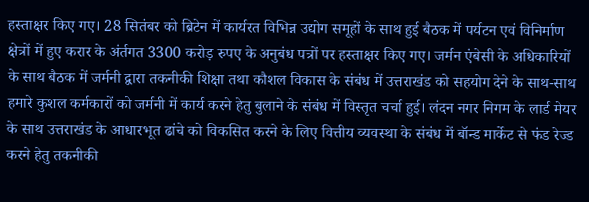हस्ताक्षर किए गए। 28 सितंबर को ब्रिटेन में कार्यरत विभिन्न उद्योग समूहों के साथ हुई बैठक में पर्यटन एवं विनिर्माण क्षेत्रों में हुए करार के अंर्तगत 3300 करोड़ रुपए के अनुबंध पत्रों पर हस्ताक्षर किए गए। जर्मन एंबेसी के अधिकारियों के साथ बैठक में जर्मनी द्वारा तकनीकी शिक्षा तथा कौशल विकास के संबंध में उत्तराखंड को सहयोग देने के साथ-साथ हमारे कुशल कर्मकारों को जर्मनी में कार्य करने हेतु बुलाने के संबंध में विस्तृत चर्चा हुई। लंदन नगर निगम के लार्ड मेयर के साथ उत्तराखंड के आधारभूत ढांचे को विकसित करने के लिए वित्तीय व्यवस्था के संबंध में बॉन्ड मार्केट से फंड रेज्ड करने हेतु तकनीकी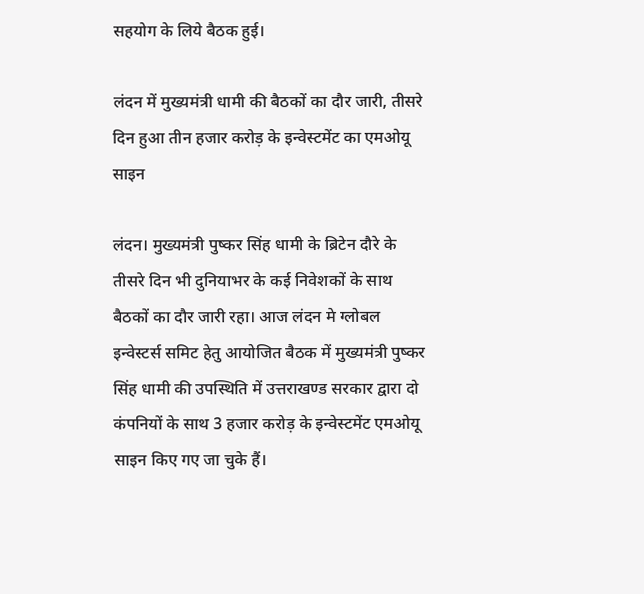सहयोग के लिये बैठक हुई।

लंदन में मुख्यमंत्री धामी की बैठकों का दौर जारी, तीसरे दिन हुआ तीन हजार करोड़ के इन्वेस्टमेंट का एमओयू साइन

लंदन। मुख्यमंत्री पुष्कर सिंह धामी के ब्रिटेन दौरे के तीसरे दिन भी दुनियाभर के कई निवेशकों के साथ बैठकों का दौर जारी रहा। आज लंदन मे ग्लोबल इन्वेस्टर्स समिट हेतु आयोजित बैठक में मुख्यमंत्री पुष्कर सिंह धामी की उपस्थिति में उत्तराखण्ड सरकार द्वारा दो कंपनियों के साथ 3 हजार करोड़ के इन्वेस्टमेंट एमओयू साइन किए गए जा चुके हैं।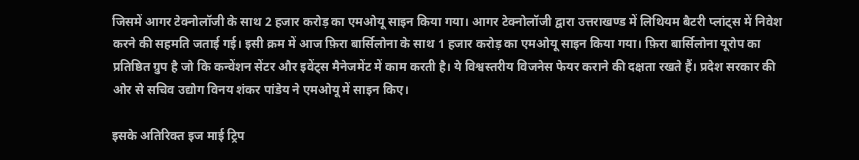जिसमें आगर टेक्नोलॉजी के साथ 2 हजार करोड़ का एमओयू साइन किया गया। आगर टेक्नोलॉजी द्वारा उत्तराखण्ड में लिथियम बैटरी प्लांट्स में निवेश करने की सहमति जताई गई। इसी क्रम में आज फ़िरा बार्सिलोना के साथ 1 हजार करोड़ का एमओयू साइन किया गया। फ़िरा बार्सिलोना यूरोप का प्रतिष्ठित ग्रुप है जो कि कन्वेंशन सेंटर और इवेंट्स मैनेजमेंट में काम करती है। ये विश्वस्तरीय विजनेस फेयर कराने की दक्षता रखते हैं। प्रदेश सरकार की ओर से सचिव उद्योग विनय शंकर पांडेय ने एमओयू में साइन किए।

इसके अतिरिक्त इज माई ट्रिप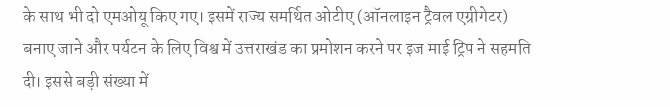के साथ भी दो एमओयू किए गए। इसमें राज्य समर्थित ओटीए (ऑनलाइन ट्रैवल एग्रीगेटर) बनाए जाने और पर्यटन के लिए विश्व में उत्तराखंड का प्रमोशन करने पर इज माई ट्रिप ने सहमति दी। इससे बड़ी संख्या में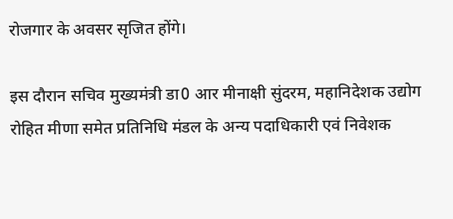रोजगार के अवसर सृजित होंगे।

इस दौरान सचिव मुख्यमंत्री डा0 आर मीनाक्षी सुंदरम, महानिदेशक उद्योग रोहित मीणा समेत प्रतिनिधि मंडल के अन्य पदाधिकारी एवं निवेशक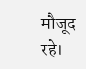मौजूद रहे।